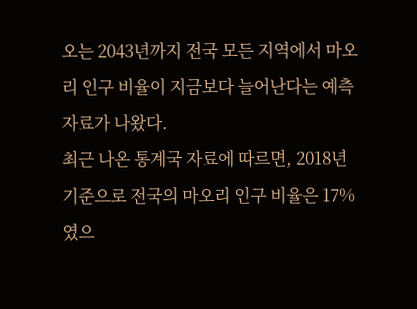오는 2043년까지 전국 모든 지역에서 마오리 인구 비율이 지금보다 늘어난다는 예측 자료가 나왔다.
최근 나온 통계국 자료에 따르면, 2018년 기준으로 전국의 마오리 인구 비율은 17%였으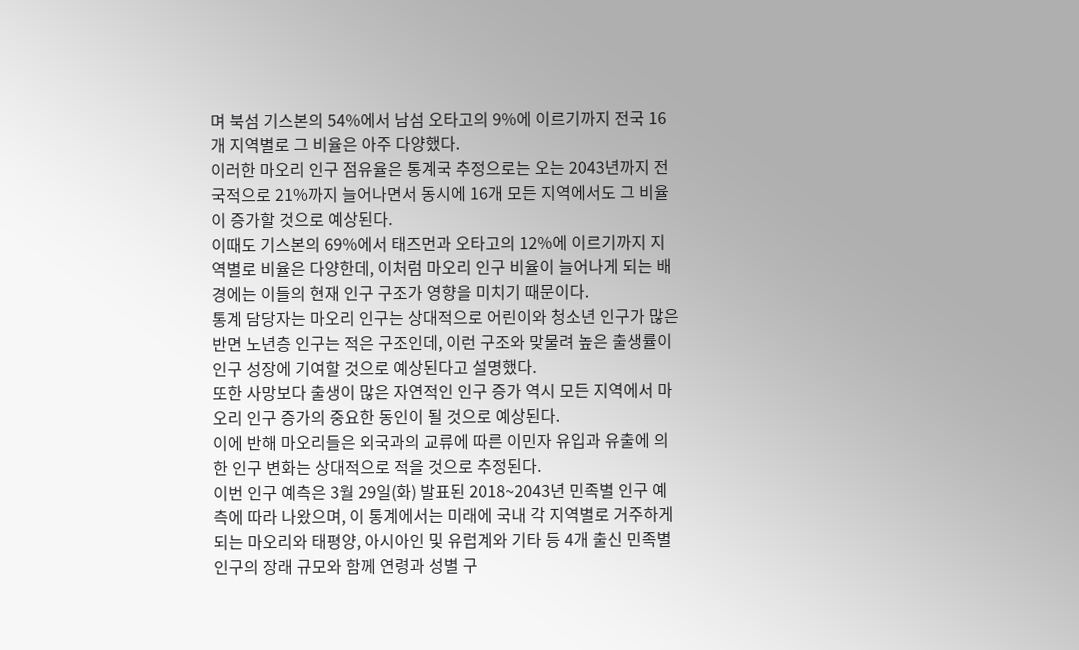며 북섬 기스본의 54%에서 남섬 오타고의 9%에 이르기까지 전국 16개 지역별로 그 비율은 아주 다양했다.
이러한 마오리 인구 점유율은 통계국 추정으로는 오는 2043년까지 전국적으로 21%까지 늘어나면서 동시에 16개 모든 지역에서도 그 비율이 증가할 것으로 예상된다.
이때도 기스본의 69%에서 태즈먼과 오타고의 12%에 이르기까지 지역별로 비율은 다양한데, 이처럼 마오리 인구 비율이 늘어나게 되는 배경에는 이들의 현재 인구 구조가 영향을 미치기 때문이다.
통계 담당자는 마오리 인구는 상대적으로 어린이와 청소년 인구가 많은 반면 노년층 인구는 적은 구조인데, 이런 구조와 맞물려 높은 출생률이 인구 성장에 기여할 것으로 예상된다고 설명했다.
또한 사망보다 출생이 많은 자연적인 인구 증가 역시 모든 지역에서 마오리 인구 증가의 중요한 동인이 될 것으로 예상된다.
이에 반해 마오리들은 외국과의 교류에 따른 이민자 유입과 유출에 의한 인구 변화는 상대적으로 적을 것으로 추정된다.
이번 인구 예측은 3월 29일(화) 발표된 2018~2043년 민족별 인구 예측에 따라 나왔으며, 이 통계에서는 미래에 국내 각 지역별로 거주하게 되는 마오리와 태평양, 아시아인 및 유럽계와 기타 등 4개 출신 민족별 인구의 장래 규모와 함께 연령과 성별 구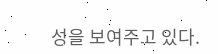성을 보여주고 있다.